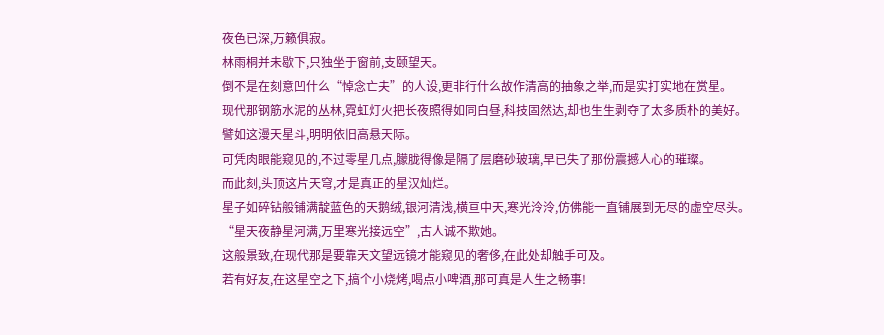夜色已深,万籁俱寂。
林雨桐并未歇下,只独坐于窗前,支颐望天。
倒不是在刻意凹什么“悼念亡夫”的人设,更非行什么故作清高的抽象之举,而是实打实地在赏星。
现代那钢筋水泥的丛林,霓虹灯火把长夜照得如同白昼,科技固然达,却也生生剥夺了太多质朴的美好。
譬如这漫天星斗,明明依旧高悬天际。
可凭肉眼能窥见的,不过零星几点,朦胧得像是隔了层磨砂玻璃,早已失了那份震撼人心的璀璨。
而此刻,头顶这片天穹,才是真正的星汉灿烂。
星子如碎钻般铺满靛蓝色的天鹅绒,银河清浅,横亘中天,寒光泠泠,仿佛能一直铺展到无尽的虚空尽头。
“星天夜静星河满,万里寒光接远空”,古人诚不欺她。
这般景致,在现代那是要靠天文望远镜才能窥见的奢侈,在此处却触手可及。
若有好友,在这星空之下,搞个小烧烤,喝点小啤酒,那可真是人生之畅事!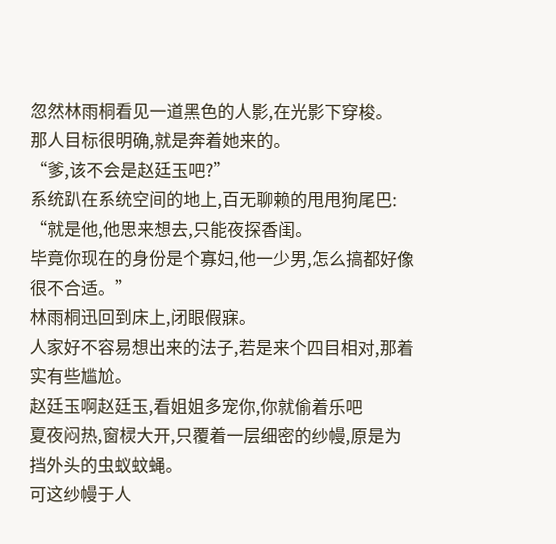忽然林雨桐看见一道黑色的人影,在光影下穿梭。
那人目标很明确,就是奔着她来的。
“爹,该不会是赵廷玉吧?”
系统趴在系统空间的地上,百无聊赖的甩甩狗尾巴:
“就是他,他思来想去,只能夜探香闺。
毕竟你现在的身份是个寡妇,他一少男,怎么搞都好像很不合适。”
林雨桐迅回到床上,闭眼假寐。
人家好不容易想出来的法子,若是来个四目相对,那着实有些尴尬。
赵廷玉啊赵廷玉,看姐姐多宠你,你就偷着乐吧
夏夜闷热,窗棂大开,只覆着一层细密的纱幔,原是为挡外头的虫蚁蚊蝇。
可这纱幔于人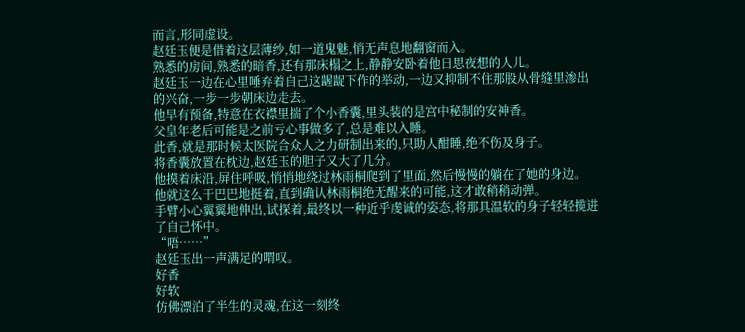而言,形同虚设。
赵廷玉便是借着这层薄纱,如一道鬼魅,悄无声息地翻窗而入。
熟悉的房间,熟悉的暗香,还有那床榻之上,静静安卧着他日思夜想的人儿。
赵廷玉一边在心里唾弃着自己这龌龊下作的举动,一边又抑制不住那股从骨缝里渗出的兴奋,一步一步朝床边走去。
他早有预备,特意在衣襟里揣了个小香囊,里头装的是宫中秘制的安神香。
父皇年老后可能是之前亏心事做多了,总是难以入睡。
此香,就是那时候太医院合众人之力研制出来的,只助人酣睡,绝不伤及身子。
将香囊放置在枕边,赵廷玉的胆子又大了几分。
他摸着床沿,屏住呼吸,悄悄地绕过林雨桐爬到了里面,然后慢慢的躺在了她的身边。
他就这么干巴巴地挺着,直到确认林雨桐绝无醒来的可能,这才敢稍稍动弹。
手臂小心翼翼地伸出,试探着,最终以一种近乎虔诚的姿态,将那具温软的身子轻轻揽进了自己怀中。
“唔……”
赵廷玉出一声满足的喟叹。
好香
好软
仿佛漂泊了半生的灵魂,在这一刻终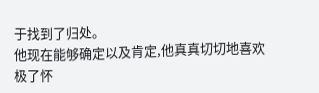于找到了归处。
他现在能够确定以及肯定,他真真切切地喜欢极了怀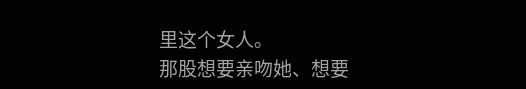里这个女人。
那股想要亲吻她、想要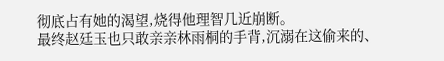彻底占有她的渴望,烧得他理智几近崩断。
最终赵廷玉也只敢亲亲林雨桐的手背,沉溺在这偷来的、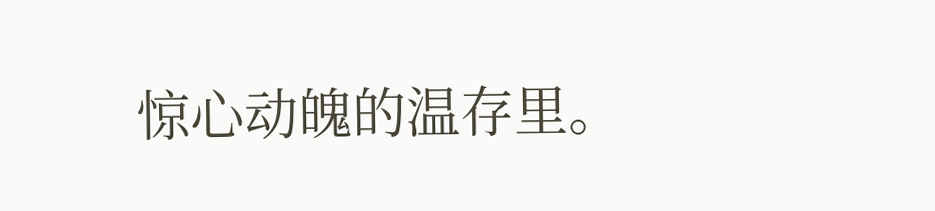惊心动魄的温存里。